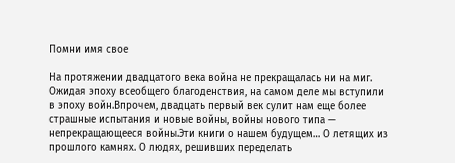Помни имя свое

На протяжении двадцатого века война не прекращалась ни на миг. Ожидая эпоху всеобщего благоденствия, на самом деле мы вступили в эпоху войн.Впрочем, двадцать первый век сулит нам еще более страшные испытания и новые войны, войны нового типа — непрекращающееся войны.Эти книги о нашем будущем… О летящих из прошлого камнях. О людях, решивших переделать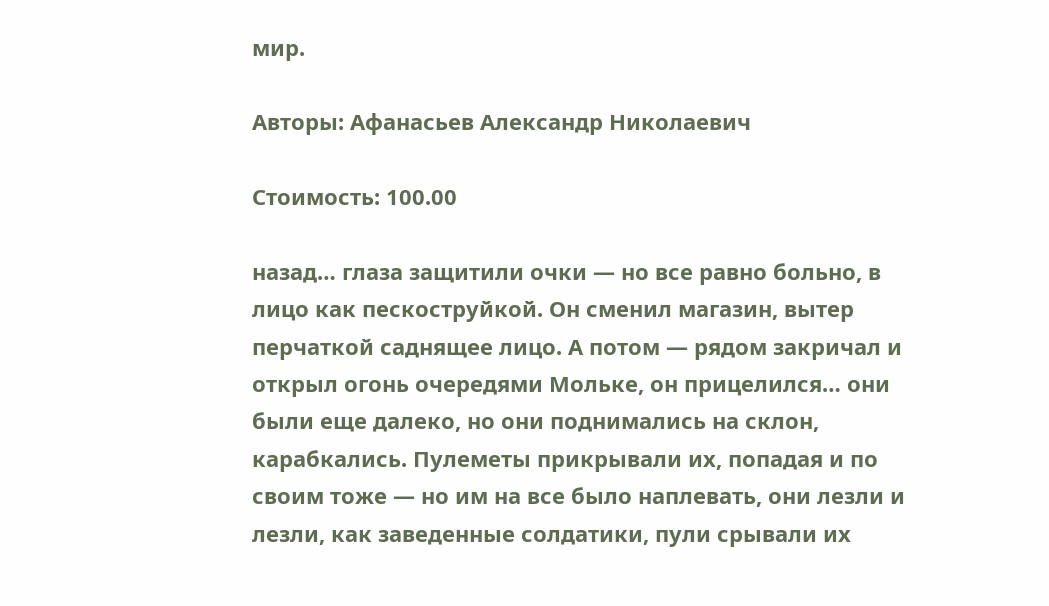мир.

Авторы: Афанасьев Александр Николаевич

Стоимость: 100.00

назад… глаза защитили очки — но все равно больно, в лицо как пескоструйкой. Он сменил магазин, вытер перчаткой саднящее лицо. А потом — рядом закричал и открыл огонь очередями Мольке, он прицелился… они были еще далеко, но они поднимались на склон, карабкались. Пулеметы прикрывали их, попадая и по своим тоже — но им на все было наплевать, они лезли и лезли, как заведенные солдатики, пули срывали их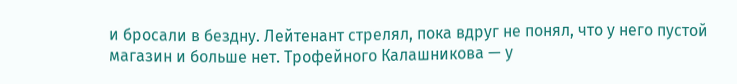и бросали в бездну. Лейтенант стрелял, пока вдруг не понял, что у него пустой магазин и больше нет. Трофейного Калашникова — у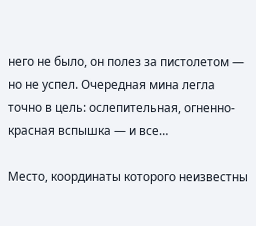него не было, он полез за пистолетом — но не успел. Очередная мина легла точно в цель: ослепительная, огненно-красная вспышка — и все…

Место, координаты которого неизвестны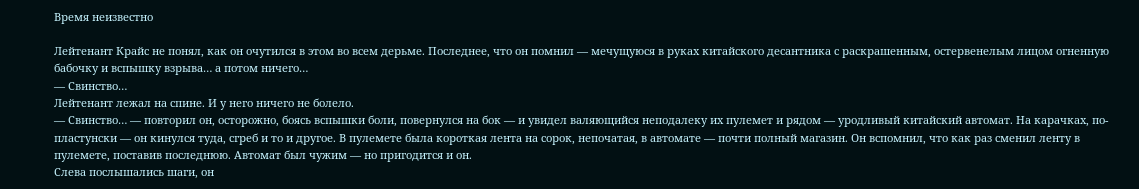Время неизвестно

Лейтенант Крайс не понял, как он очутился в этом во всем дерьме. Последнее, что он помнил — мечущуюся в руках китайского десантника с раскрашенным, остервенелым лицом огненную бабочку и вспышку взрыва… а потом ничего…
— Свинство…
Лейтенант лежал на спине. И у него ничего не болело.
— Свинство… — повторил он, осторожно, боясь вспышки боли, повернулся на бок — и увидел валяющийся неподалеку их пулемет и рядом — уродливый китайский автомат. На карачках, по-пластунски — он кинулся туда, сгреб и то и другое. В пулемете была короткая лента на сорок, непочатая, в автомате — почти полный магазин. Он вспомнил, что как раз сменил ленту в пулемете, поставив последнюю. Автомат был чужим — но пригодится и он.
Слева послышались шаги, он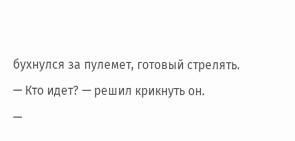бухнулся за пулемет, готовый стрелять.
— Кто идет? — решил крикнуть он.
—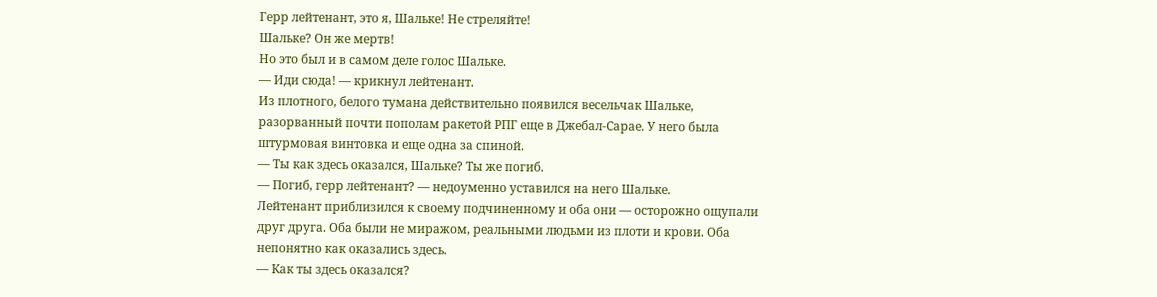Герр лейтенант, это я, Шальке! Не стреляйте!
Шальке? Он же мертв!
Но это был и в самом деле голос Шальке.
— Иди сюда! — крикнул лейтенант.
Из плотного, белого тумана действительно появился весельчак Шальке, разорванный почти пополам ракетой РПГ еще в Джебал-Сарае. У него была штурмовая винтовка и еще одна за спиной.
— Ты как здесь оказался, Шальке? Ты же погиб.
— Погиб, герр лейтенант? — недоуменно уставился на него Шальке.
Лейтенант приблизился к своему подчиненному и оба они — осторожно ощупали друг друга. Оба были не миражом, реальными людьми из плоти и крови. Оба непонятно как оказались здесь.
— Как ты здесь оказался?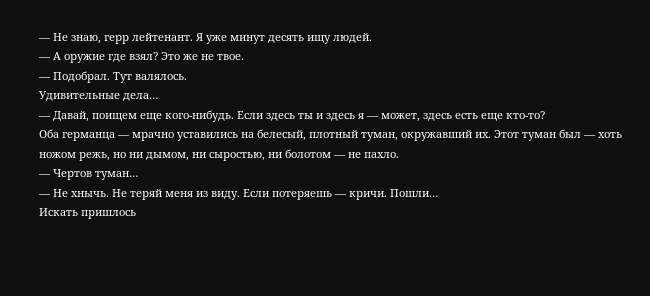— Не знаю, герр лейтенант. Я уже минут десять ищу людей.
— А оружие где взял? Это же не твое.
— Подобрал. Тут валялось.
Удивительные дела…
— Давай, поищем еще кого-нибудь. Если здесь ты и здесь я — может, здесь есть еще кто-то?
Оба германца — мрачно уставились на белесый, плотный туман, окружавший их. Этот туман был — хоть ножом режь, но ни дымом, ни сыростью, ни болотом — не пахло.
— Чертов туман…
— Не хнычь. Не теряй меня из виду. Если потеряешь — кричи. Пошли…
Искать пришлось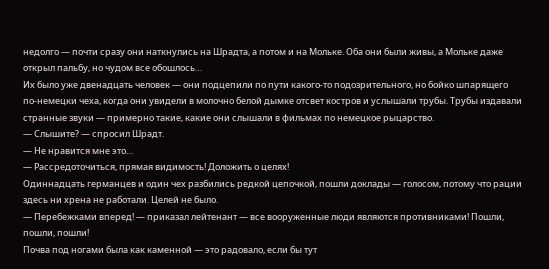недолго — почти сразу они наткнулись на Шрадта, а потом и на Мольке. Оба они были живы, а Мольке даже открыл пальбу, но чудом все обошлось…
Их было уже двенадцать человек — они подцепили по пути какого-то подозрительного, но бойко шпарящего по-немецки чеха, когда они увидели в молочно белой дымке отсвет костров и услышали трубы. Трубы издавали странные звуки — примерно такие, какие они слышали в фильмах по немецкое рыцарство.
— Слышите? — спросил Шрадт.
— Не нравится мне это…
— Рассредоточиться, прямая видимость! Доложить о целях!
Одиннадцать германцев и один чех разбились редкой цепочкой, пошли доклады — голосом, потому что рации здесь ни хрена не работали. Целей не было.
— Перебежками вперед! — приказал лейтенант — все вооруженные люди являются противниками! Пошли, пошли, пошли!
Почва под ногами была как каменной — это радовало, если бы тут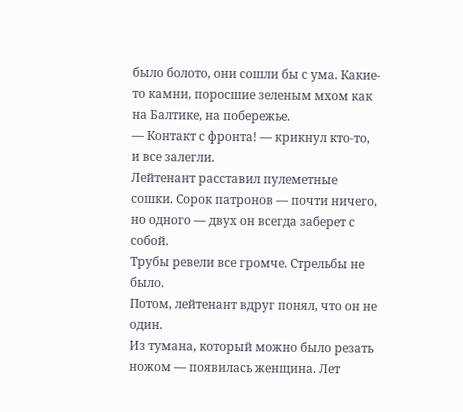было болото, они сошли бы с ума. Какие-то камни, поросшие зеленым мхом как на Балтике, на побережье.
— Контакт с фронта! — крикнул кто-то, и все залегли.
Лейтенант расставил пулеметные сошки. Сорок патронов — почти ничего, но одного — двух он всегда заберет с собой.
Трубы ревели все громче. Стрельбы не было.
Потом, лейтенант вдруг понял, что он не один.
Из тумана, который можно было резать ножом — появилась женщина. Лет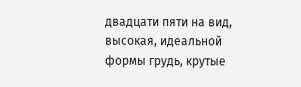двадцати пяти на вид, высокая, идеальной формы грудь, крутые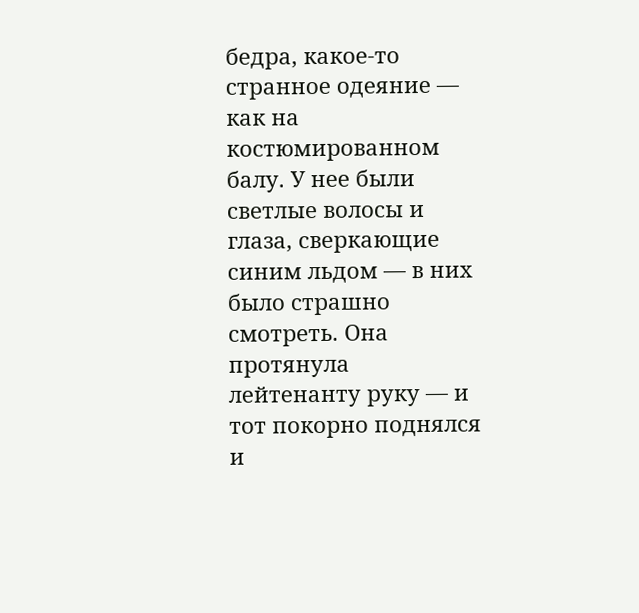бедра, какое-то странное одеяние — как на костюмированном балу. У нее были светлые волосы и глаза, сверкающие синим льдом — в них было страшно смотреть. Она протянула лейтенанту руку — и тот покорно поднялся и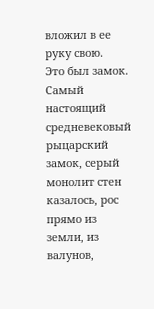вложил в ее руку свою.
Это был замок. Самый настоящий средневековый рыцарский замок, серый монолит стен казалось, рос прямо из земли, из валунов,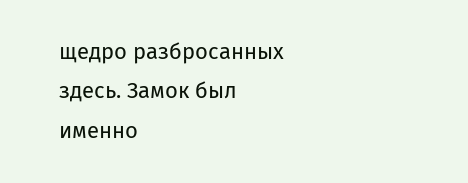щедро разбросанных здесь. Замок был именно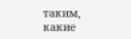таким, какие